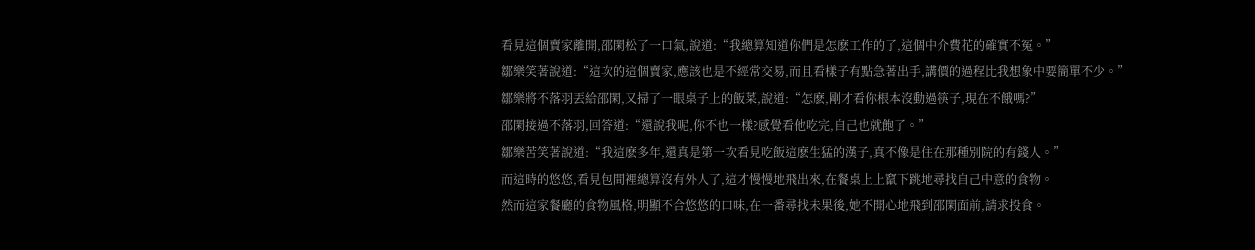看見這個賣家離開,邵閑松了一口氣,說道:“我總算知道你們是怎麽工作的了,這個中介費花的確實不冤。”
鄒樂笑著說道:“這次的這個賣家,應該也是不經常交易,而且看樣子有點急著出手,講價的過程比我想象中要簡單不少。”
鄒樂將不落羽丟給邵閑,又掃了一眼桌子上的飯菜,說道:“怎麽,剛才看你根本沒動過筷子,現在不餓嗎?”
邵閑接過不落羽,回答道:“還說我呢,你不也一樣?感覺看他吃完,自己也就飽了。”
鄒樂苦笑著說道:“我這麽多年,還真是第一次看見吃飯這麽生猛的漢子,真不像是住在那種別院的有錢人。”
而這時的悠悠,看見包間裡總算沒有外人了,這才慢慢地飛出來,在餐桌上上竄下跳地尋找自己中意的食物。
然而這家餐廳的食物風格,明顯不合悠悠的口味,在一番尋找未果後,她不開心地飛到邵閑面前,請求投食。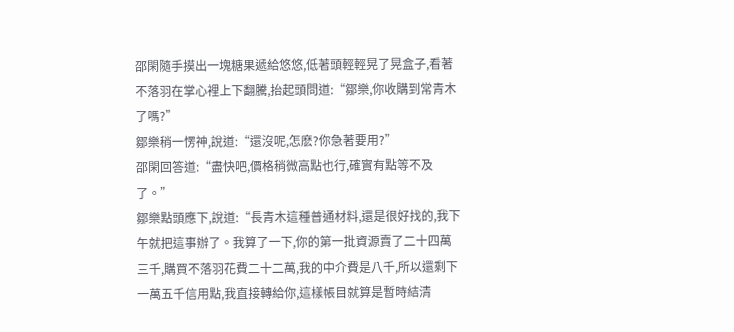邵閑隨手摸出一塊糖果遞給悠悠,低著頭輕輕晃了晃盒子,看著不落羽在掌心裡上下翻騰,抬起頭問道:“鄒樂,你收購到常青木了嗎?”
鄒樂稍一愣神,說道:“還沒呢,怎麽?你急著要用?”
邵閑回答道:“盡快吧,價格稍微高點也行,確實有點等不及了。”
鄒樂點頭應下,說道:“長青木這種普通材料,還是很好找的,我下午就把這事辦了。我算了一下,你的第一批資源賣了二十四萬三千,購買不落羽花費二十二萬,我的中介費是八千,所以還剩下一萬五千信用點,我直接轉給你,這樣帳目就算是暫時結清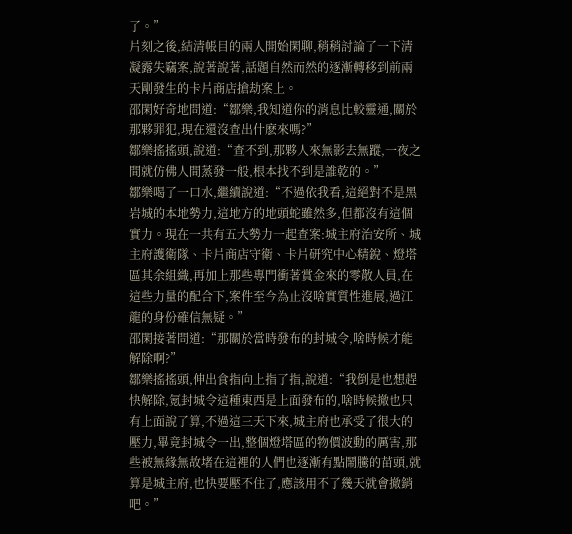了。”
片刻之後,結清帳目的兩人開始閑聊,稍稍討論了一下清凝露失竊案,說著說著,話題自然而然的逐漸轉移到前兩天剛發生的卡片商店搶劫案上。
邵閑好奇地問道:“鄒樂,我知道你的消息比較靈通,關於那夥罪犯,現在還沒查出什麽來嗎?”
鄒樂搖搖頭,說道:“查不到,那夥人來無影去無蹤,一夜之間就仿佛人間蒸發一般,根本找不到是誰乾的。”
鄒樂喝了一口水,繼續說道:“不過依我看,這絕對不是黑岩城的本地勢力,這地方的地頭蛇雖然多,但都沒有這個實力。現在一共有五大勢力一起查案:城主府治安所、城主府護衛隊、卡片商店守衛、卡片研究中心精銳、燈塔區其余組織,再加上那些專門衝著賞金來的零散人員,在這些力量的配合下,案件至今為止沒啥實質性進展,過江龍的身份確信無疑。”
邵閑接著問道:“那關於當時發布的封城令,啥時候才能解除啊?”
鄒樂搖搖頭,伸出食指向上指了指,說道:“我倒是也想趕快解除,氪封城令這種東西是上面發布的,啥時候撤也只有上面說了算,不過這三天下來,城主府也承受了很大的壓力,畢竟封城令一出,整個燈塔區的物價波動的厲害,那些被無緣無故堵在這裡的人們也逐漸有點鬧騰的苗頭,就算是城主府,也快要壓不住了,應該用不了幾天就會撤銷吧。”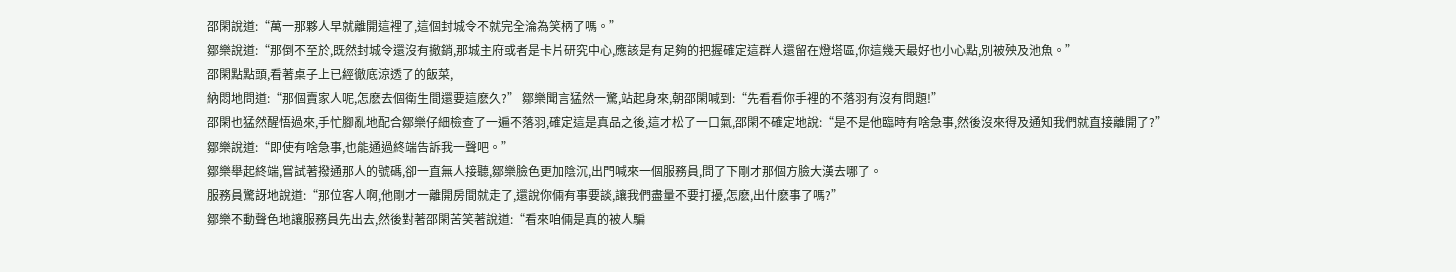邵閑說道:“萬一那夥人早就離開這裡了,這個封城令不就完全淪為笑柄了嗎。”
鄒樂說道:“那倒不至於,既然封城令還沒有撤銷,那城主府或者是卡片研究中心,應該是有足夠的把握確定這群人還留在燈塔區,你這幾天最好也小心點,別被殃及池魚。”
邵閑點點頭,看著桌子上已經徹底涼透了的飯菜,
納悶地問道:“那個賣家人呢,怎麽去個衛生間還要這麽久?” 鄒樂聞言猛然一驚,站起身來,朝邵閑喊到:“先看看你手裡的不落羽有沒有問題!”
邵閑也猛然醒悟過來,手忙腳亂地配合鄒樂仔細檢查了一遍不落羽,確定這是真品之後,這才松了一口氣,邵閑不確定地說:“是不是他臨時有啥急事,然後沒來得及通知我們就直接離開了?”
鄒樂說道:“即使有啥急事,也能通過終端告訴我一聲吧。”
鄒樂舉起終端,嘗試著撥通那人的號碼,卻一直無人接聽,鄒樂臉色更加陰沉,出門喊來一個服務員,問了下剛才那個方臉大漢去哪了。
服務員驚訝地說道:“那位客人啊,他剛才一離開房間就走了,還說你倆有事要談,讓我們盡量不要打擾,怎麽,出什麽事了嗎?”
鄒樂不動聲色地讓服務員先出去,然後對著邵閑苦笑著說道:“看來咱倆是真的被人騙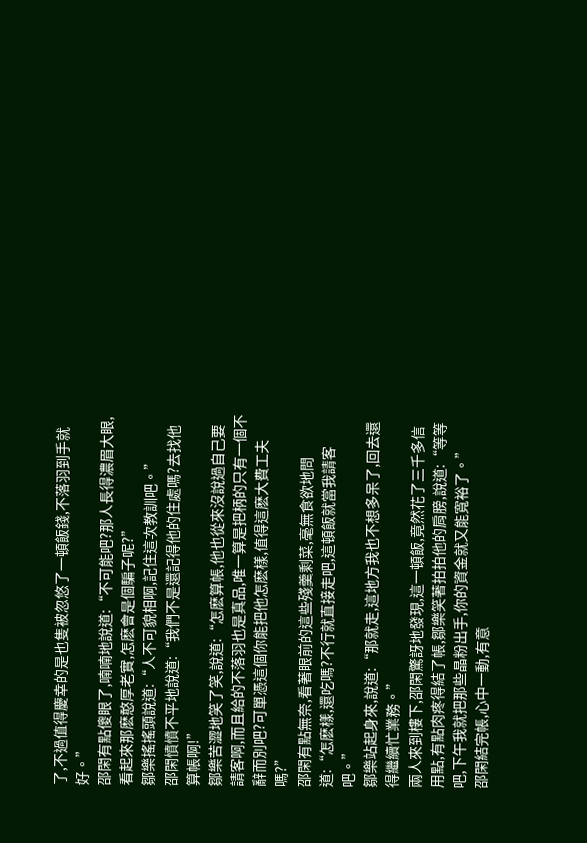了,不過值得慶幸的是也隻被忽悠了一頓飯錢,不落羽到手就好。”
邵閑有點傻眼了,喃喃地說道:“不可能吧?那人長得濃眉大眼,看起來那麽憨厚老實,怎麽會是個騙子呢?”
鄒樂搖搖頭說道:“人不可貌相啊,記住這次教訓吧。”
邵閑憤憤不平地說道:“我們不是還記得他的住處嗎?去找他算帳啊!”
鄒樂苦澀地笑了笑,說道:“怎麽算帳,他也從來沒說過自己要請客啊,而且給的不落羽也是真品,唯一算是把柄的只有一個不辭而別吧?可單憑這個你能把他怎麽樣,值得這麽大費工夫嗎?”
邵閑有點無奈,看著眼前的這些殘羹剩菜,毫無食欲地問道:“怎麽樣,還吃嗎?不行就直接走吧,這頓飯就當我請客吧。”
鄒樂站起身來,說道:“那就走,這地方我也不想多呆了,回去還得繼續忙業務。”
兩人來到樓下,邵閑驚訝地發現,這一頓飯,竟然花了三千多信用點,有點肉疼得結了帳,鄒樂笑著拍拍他的肩膀,說道:“等等吧,下午我就把那些晶粉出手,你的資金就又能寬裕了。”
邵閑結完帳,心中一動,有意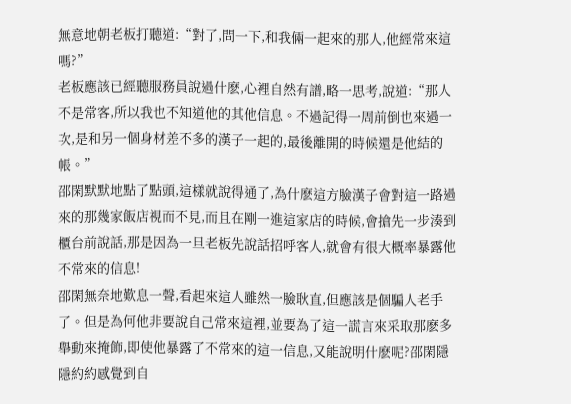無意地朝老板打聽道:“對了,問一下,和我倆一起來的那人,他經常來這嗎?”
老板應該已經聽服務員說過什麽,心裡自然有譜,略一思考,說道:“那人不是常客,所以我也不知道他的其他信息。不過記得一周前倒也來過一次,是和另一個身材差不多的漢子一起的,最後離開的時候還是他結的帳。”
邵閑默默地點了點頭,這樣就說得通了,為什麽這方臉漢子會對這一路過來的那幾家飯店視而不見,而且在剛一進這家店的時候,會搶先一步湊到櫃台前說話,那是因為一旦老板先說話招呼客人,就會有很大概率暴露他不常來的信息!
邵閑無奈地歎息一聲,看起來這人雖然一臉耿直,但應該是個騙人老手了。但是為何他非要說自己常來這裡,並要為了這一謊言來采取那麽多舉動來掩飾,即使他暴露了不常來的這一信息,又能說明什麽呢?邵閑隱隱約約感覺到自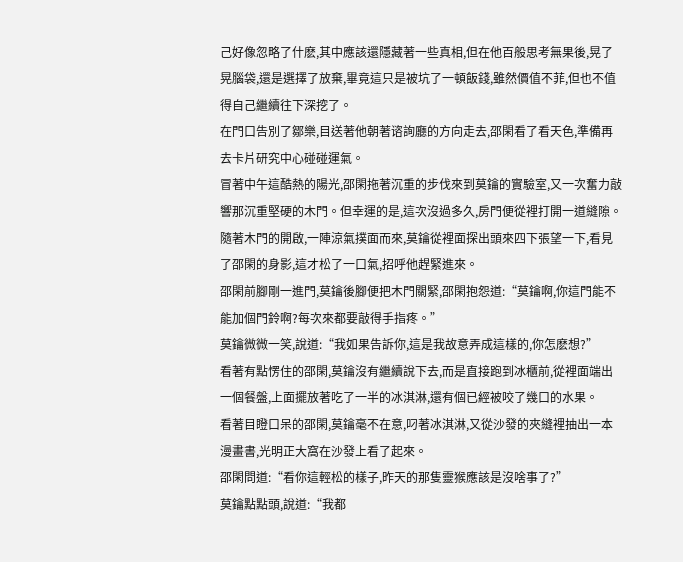己好像忽略了什麽,其中應該還隱藏著一些真相,但在他百般思考無果後,晃了晃腦袋,還是選擇了放棄,畢竟這只是被坑了一頓飯錢,雖然價值不菲,但也不值得自己繼續往下深挖了。
在門口告別了鄒樂,目送著他朝著谘詢廳的方向走去,邵閑看了看天色,準備再去卡片研究中心碰碰運氣。
冒著中午這酷熱的陽光,邵閑拖著沉重的步伐來到莫鑰的實驗室,又一次奮力敲響那沉重堅硬的木門。但幸運的是,這次沒過多久,房門便從裡打開一道縫隙。
隨著木門的開啟,一陣涼氣撲面而來,莫鑰從裡面探出頭來四下張望一下,看見了邵閑的身影,這才松了一口氣,招呼他趕緊進來。
邵閑前腳剛一進門,莫鑰後腳便把木門關緊,邵閑抱怨道:“莫鑰啊,你這門能不能加個門鈴啊?每次來都要敲得手指疼。”
莫鑰微微一笑,說道:“我如果告訴你,這是我故意弄成這樣的,你怎麽想?”
看著有點愣住的邵閑,莫鑰沒有繼續說下去,而是直接跑到冰櫃前,從裡面端出一個餐盤,上面擺放著吃了一半的冰淇淋,還有個已經被咬了幾口的水果。
看著目瞪口呆的邵閑,莫鑰毫不在意,叼著冰淇淋,又從沙發的夾縫裡抽出一本漫畫書,光明正大窩在沙發上看了起來。
邵閑問道:“看你這輕松的樣子,昨天的那隻靈猴應該是沒啥事了?”
莫鑰點點頭,說道:“我都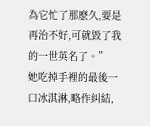為它忙了那麽久,要是再治不好,可就毀了我的一世英名了。”
她吃掉手裡的最後一口冰淇淋,略作糾結,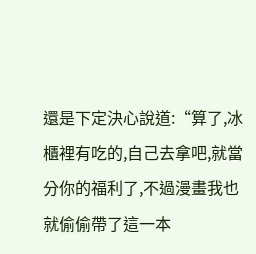還是下定決心說道:“算了,冰櫃裡有吃的,自己去拿吧,就當分你的福利了,不過漫畫我也就偷偷帶了這一本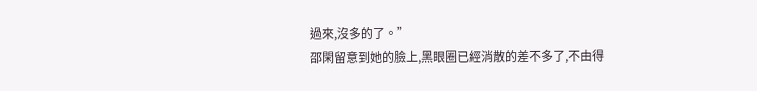過來,沒多的了。”
邵閑留意到她的臉上,黑眼圈已經消散的差不多了,不由得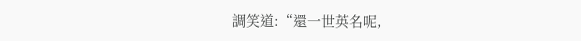調笑道:“還一世英名呢,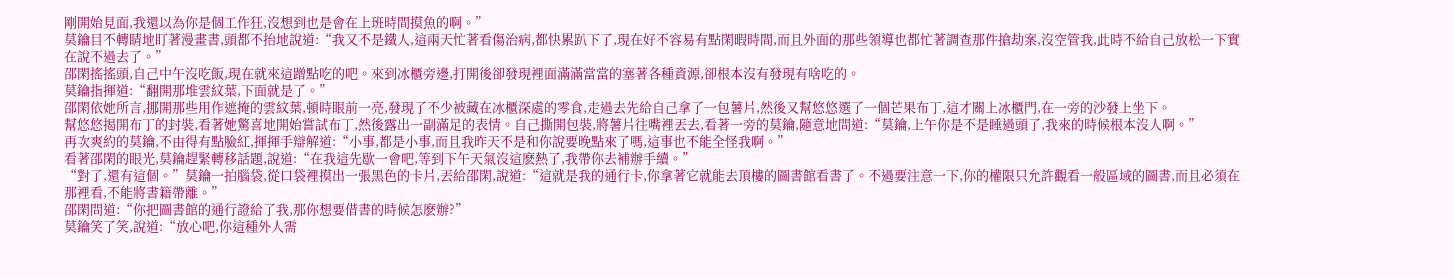剛開始見面,我還以為你是個工作狂,沒想到也是會在上班時間摸魚的啊。”
莫鑰目不轉睛地盯著漫畫書,頭都不抬地說道:“我又不是鐵人,這兩天忙著看傷治病,都快累趴下了,現在好不容易有點閑暇時間,而且外面的那些領導也都忙著調查那件搶劫案,沒空管我,此時不給自己放松一下實在說不過去了。”
邵閑搖搖頭,自己中午沒吃飯,現在就來這蹭點吃的吧。來到冰櫃旁邊,打開後卻發現裡面滿滿當當的塞著各種資源,卻根本沒有發現有啥吃的。
莫鑰指揮道:“翻開那堆雲紋葉,下面就是了。”
邵閑依她所言,挪開那些用作遮掩的雲紋葉,頓時眼前一亮,發現了不少被藏在冰櫃深處的零食,走過去先給自己拿了一包薯片,然後又幫悠悠選了一個芒果布丁,這才關上冰櫃門,在一旁的沙發上坐下。
幫悠悠揭開布丁的封裝,看著她驚喜地開始嘗試布丁,然後露出一副滿足的表情。自己撕開包裝,將薯片往嘴裡丟去,看著一旁的莫鑰,隨意地問道:“莫鑰,上午你是不是睡過頭了,我來的時候根本沒人啊。”
再次爽約的莫鑰,不由得有點臉紅,揮揮手辯解道:“小事,都是小事,而且我昨天不是和你說要晚點來了嗎,這事也不能全怪我啊。”
看著邵閑的眼光,莫鑰趕緊轉移話題,說道:“在我這先歇一會吧,等到下午天氣沒這麽熱了,我帶你去補辦手續。”
“對了,還有這個。”莫鑰一拍腦袋,從口袋裡摸出一張黑色的卡片,丟給邵閑,說道:“這就是我的通行卡,你拿著它就能去頂樓的圖書館看書了。不過要注意一下,你的權限只允許觀看一般區域的圖書,而且必須在那裡看,不能將書籍帶離。”
邵閑問道:“你把圖書館的通行證給了我,那你想要借書的時候怎麽辦?”
莫鑰笑了笑,說道:“放心吧,你這種外人需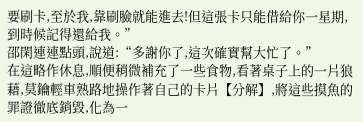要刷卡,至於我,靠刷臉就能進去!但這張卡只能借給你一星期,到時候記得還給我。”
邵閑連連點頭,說道:“多謝你了,這次確實幫大忙了。”
在這略作休息,順便稍微補充了一些食物,看著桌子上的一片狼藉,莫鑰輕車熟路地操作著自己的卡片【分解】,將這些摸魚的罪證徹底銷毀,化為一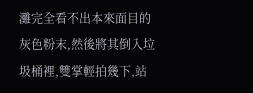灘完全看不出本來面目的灰色粉末,然後將其倒入垃圾桶裡,雙掌輕拍幾下,站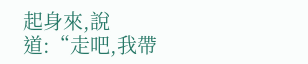起身來,說道:“走吧,我帶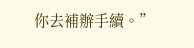你去補辦手續。”